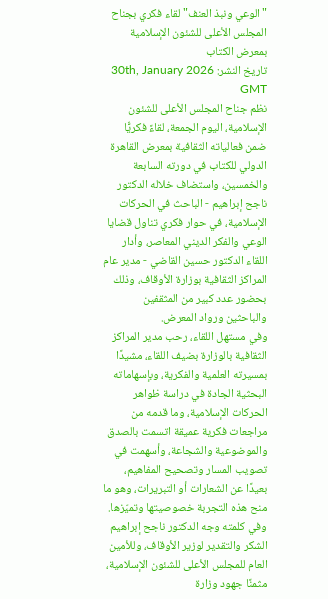"الوعي ونبذ العنف" لقاء فكري بجناح المجلس الأعلى للشئون الإسلامية بمعرض الكتاب
تاريخ النشر: 30th, January 2026 GMT
نظم جناح المجلس الأعلى للشئون الإسلامية، اليوم الجمعة، لقاءً فكريًّا ضمن فعالياته الثقافية بمعرض القاهرة الدولي للكتاب في دورته السابعة والخمسين، واستضاف خلاله الدكتور ناجح إبراهيم - الباحث في الحركات الإسلامية، في حوار فكري تناول قضايا الوعي والفكر الديني المعاصر، وأدار اللقاء الدكتور حسين القاضي - مدير عام المراكز الثقافية بوزارة الأوقاف، وذلك بحضور عدد كبير من المثقفين والباحثين ورواد المعرض.
وفي مستهل اللقاء، رحب مدير المراكز الثقافية بالوزارة بضيف اللقاء، مشيدًا بمسيرته العلمية والفكرية، وبإسهاماته البحثية الجادة في دراسة ظواهر الحركات الإسلامية، وما قدمه من مراجعات فكرية عميقة اتسمت بالصدق والموضوعية والشجاعة، وأسهمت في تصويب المسار وتصحيح المفاهيم، بعيدًا عن الشعارات أو التبريرات، وهو ما منح هذه التجربة خصوصيتها وتميّزها.
وفي كلمته وجه الدكتور ناجح إبراهيم الشكر والتقدير لوزير الأوقاف، وللأمين العام للمجلس الأعلى للشئون الإسلامية، مثمنًا جهود وزارة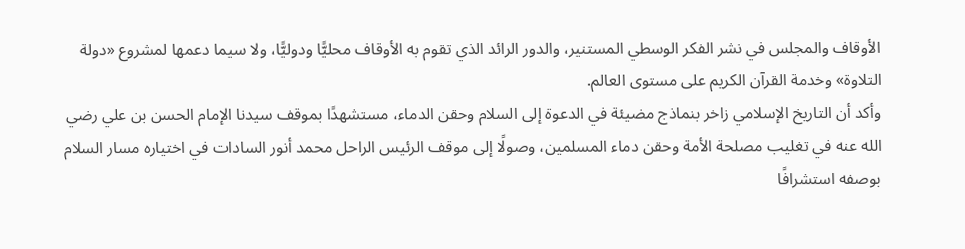الأوقاف والمجلس في نشر الفكر الوسطي المستنير، والدور الرائد الذي تقوم به الأوقاف محليًّا ودوليًّا، ولا سيما دعمها لمشروع «دولة التلاوة» وخدمة القرآن الكريم على مستوى العالم.
وأكد أن التاريخ الإسلامي زاخر بنماذج مضيئة في الدعوة إلى السلام وحقن الدماء، مستشهدًا بموقف سيدنا الإمام الحسن بن علي رضي الله عنه في تغليب مصلحة الأمة وحقن دماء المسلمين، وصولًا إلى موقف الرئيس الراحل محمد أنور السادات في اختياره مسار السلام بوصفه استشرافًا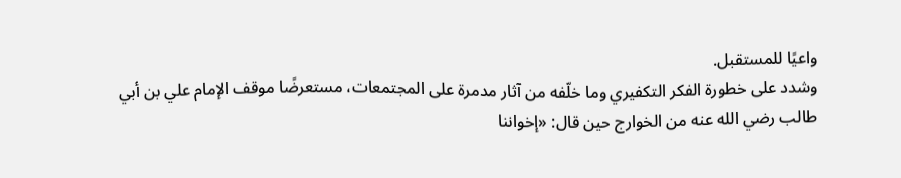واعيًا للمستقبل.
وشدد على خطورة الفكر التكفيري وما خلّفه من آثار مدمرة على المجتمعات، مستعرضًا موقف الإمام علي بن أبي طالب رضي الله عنه من الخوارج حين قال: «إخواننا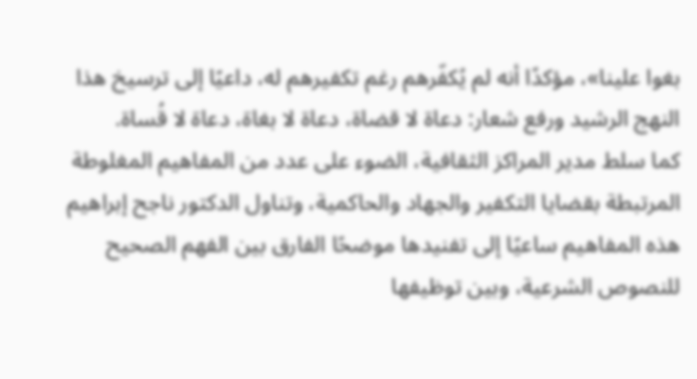بغوا علينا»، مؤكدًا أنه لم يُكفّرهم رغم تكفيرهم له، داعيًا إلى ترسيخ هذا النهج الرشيد ورفع شعار: دعاة لا قضاة، دعاة لا بغاة، دعاة لا قُساة.
كما سلط مدير المراكز الثقافية، الضوء على عدد من المفاهيم المغلوطة المرتبطة بقضايا التكفير والجهاد والحاكمية، وتناول الدكتور ناجح إبراهيم هذه المفاهيم ساعيًا إلى تفنيدها موضحًا الفارق بين الفهم الصحيح للنصوص الشرعية، وبين توظيفها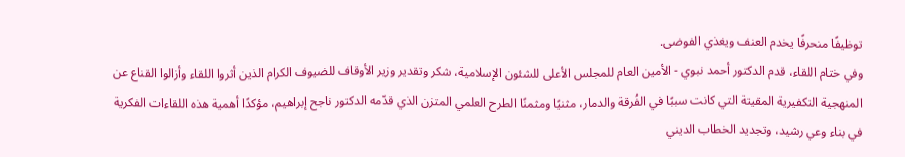توظيفًا منحرفًا يخدم العنف ويغذي الفوضى.
وفي ختام اللقاء، قدم الدكتور أحمد نبوي - الأمين العام للمجلس الأعلى للشئون الإسلامية، شكر وتقدير وزير الأوقاف للضيوف الكرام الذين أثروا اللقاء وأزالوا القناع عن المنهجية التكفيرية المقيتة التي كانت سببًا في الفُرقة والدمار، مثنيًا ومثمنًا الطرح العلمي المتزن الذي قدّمه الدكتور ناجح إبراهيم، مؤكدًا أهمية هذه اللقاءات الفكرية في بناء وعي رشيد، وتجديد الخطاب الديني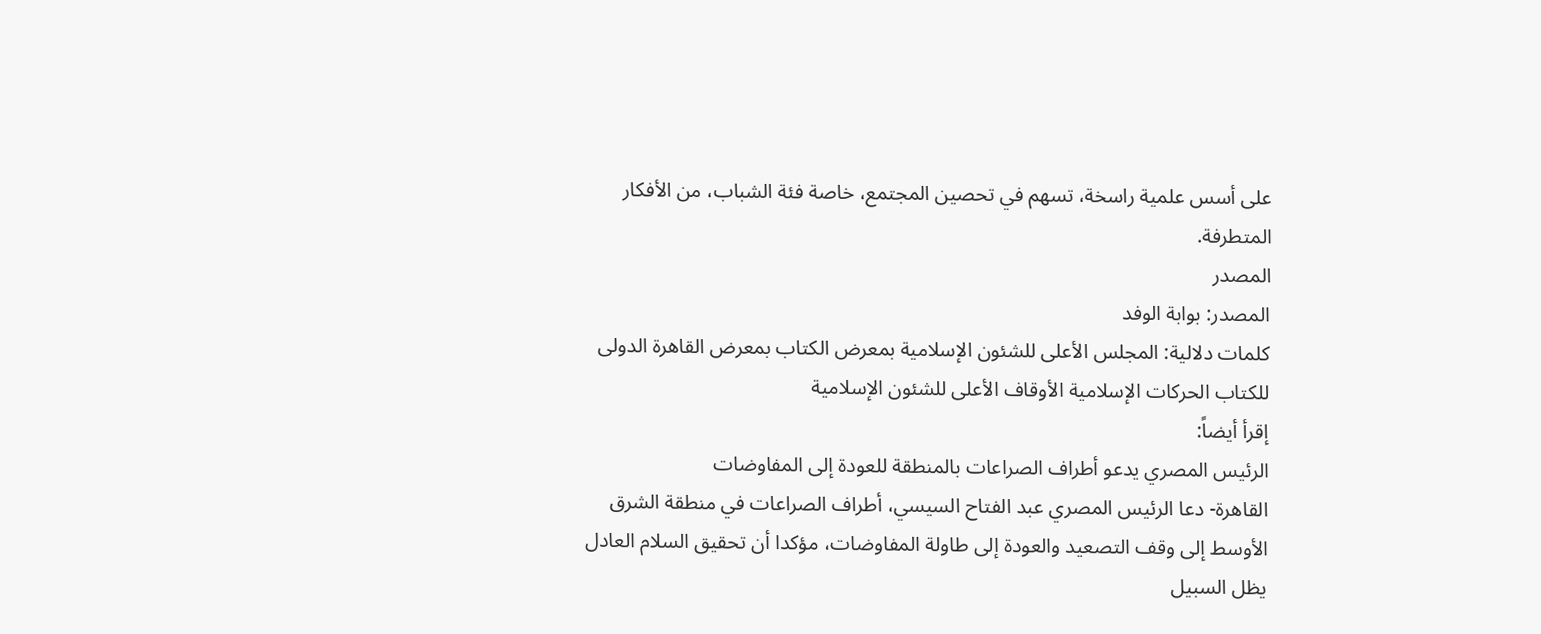على أسس علمية راسخة، تسهم في تحصين المجتمع، خاصة فئة الشباب، من الأفكار المتطرفة.
المصدر
المصدر: بوابة الوفد
كلمات دلالية: المجلس الأعلى للشئون الإسلامية بمعرض الكتاب بمعرض القاهرة الدولى للكتاب الحركات الإسلامية الأوقاف الأعلى للشئون الإسلامیة
إقرأ أيضاً:
الرئيس المصري يدعو أطراف الصراعات بالمنطقة للعودة إلى المفاوضات
القاهرة- دعا الرئيس المصري عبد الفتاح السيسي، أطراف الصراعات في منطقة الشرق الأوسط إلى وقف التصعيد والعودة إلى طاولة المفاوضات، مؤكدا أن تحقيق السلام العادل يظل السبيل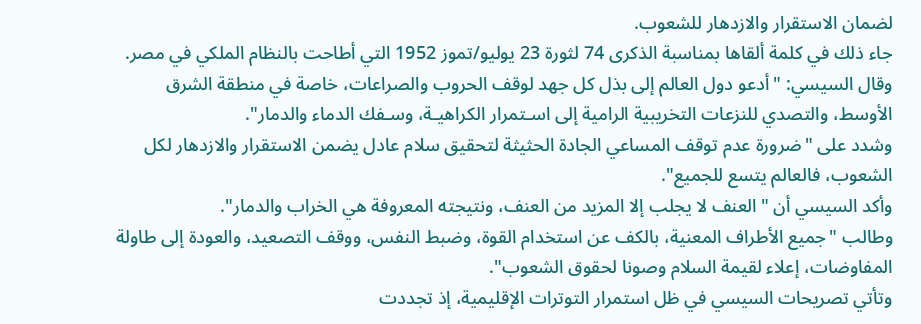لضمان الاستقرار والازدهار للشعوب.
جاء ذلك في كلمة ألقاها بمناسبة الذكرى 74 لثورة 23 يوليو/تموز 1952 التي أطاحت بالنظام الملكي في مصر.
وقال السيسي: "أدعو دول العالم إلى بذل كل جهد لوقف الحروب والصراعات، خاصة في منطقة الشرق الأوسط، والتصدي للنزعات التخريبية الرامية إلى اسـتمرار الكراهيـة، وسـفك الدماء والدمار".
وشدد على "ضرورة عدم توقف المساعي الجادة الحثيثة لتحقيق سلام عادل يضمن الاستقرار والازدهار لكل الشعوب، فالعالم يتسع للجميع".
وأكد السيسي أن "العنف لا يجلب إلا المزيد من العنف، ونتيجته المعروفة هي الخراب والدمار".
وطالب "جميع الأطراف المعنية، بالكف عن استخدام القوة، وضبط النفس، ووقف التصعيد، والعودة إلى طاولة المفاوضات، إعلاء لقيمة السلام وصونا لحقوق الشعوب".
وتأتي تصريحات السيسي في ظل استمرار التوترات الإقليمية، إذ تجددت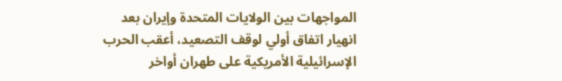المواجهات بين الولايات المتحدة وإيران بعد انهيار اتفاق أولي لوقف التصعيد، أعقب الحرب الإسرائيلية الأمريكية على طهران أواخر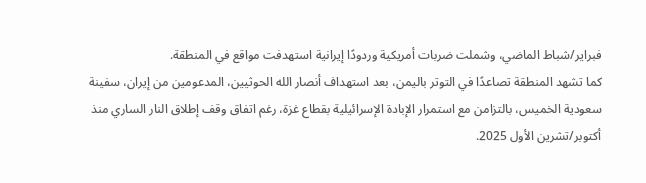فبراير/شباط الماضي، وشملت ضربات أمريكية وردودًا إيرانية استهدفت مواقع في المنطقة.
كما تشهد المنطقة تصاعدًا في التوتر باليمن، بعد استهداف أنصار الله الحوثيين، المدعومين من إيران، سفينة سعودية الخميس، بالتزامن مع استمرار الإبادة الإسرائيلية بقطاع غزة، رغم اتفاق وقف إطلاق النار الساري منذ أكتوبر/تشرين الأول 2025.